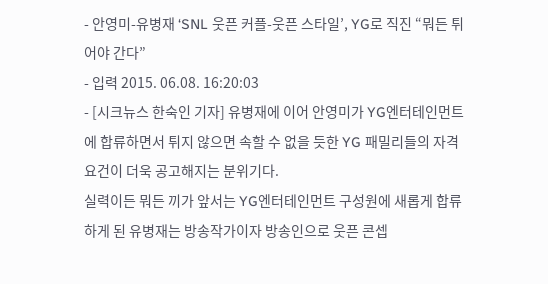- 안영미-유병재 ‘SNL 웃픈 커플-웃픈 스타일’, YG로 직진 “뭐든 튀어야 간다”
- 입력 2015. 06.08. 16:20:03
- [시크뉴스 한숙인 기자] 유병재에 이어 안영미가 YG엔터테인먼트에 합류하면서 튀지 않으면 속할 수 없을 듯한 YG 패밀리들의 자격 요건이 더욱 공고해지는 분위기다.
실력이든 뭐든 끼가 앞서는 YG엔터테인먼트 구성원에 새롭게 합류하게 된 유병재는 방송작가이자 방송인으로 웃픈 콘셉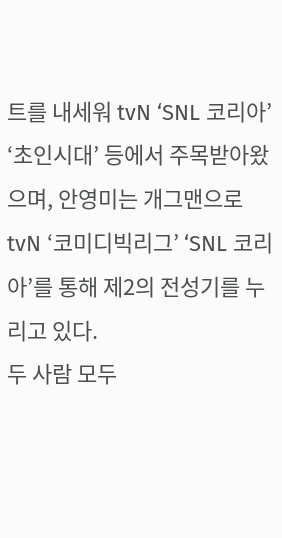트를 내세워 tvN ‘SNL 코리아’ ‘초인시대’ 등에서 주목받아왔으며, 안영미는 개그맨으로 tvN ‘코미디빅리그’ ‘SNL 코리아’를 통해 제2의 전성기를 누리고 있다.
두 사람 모두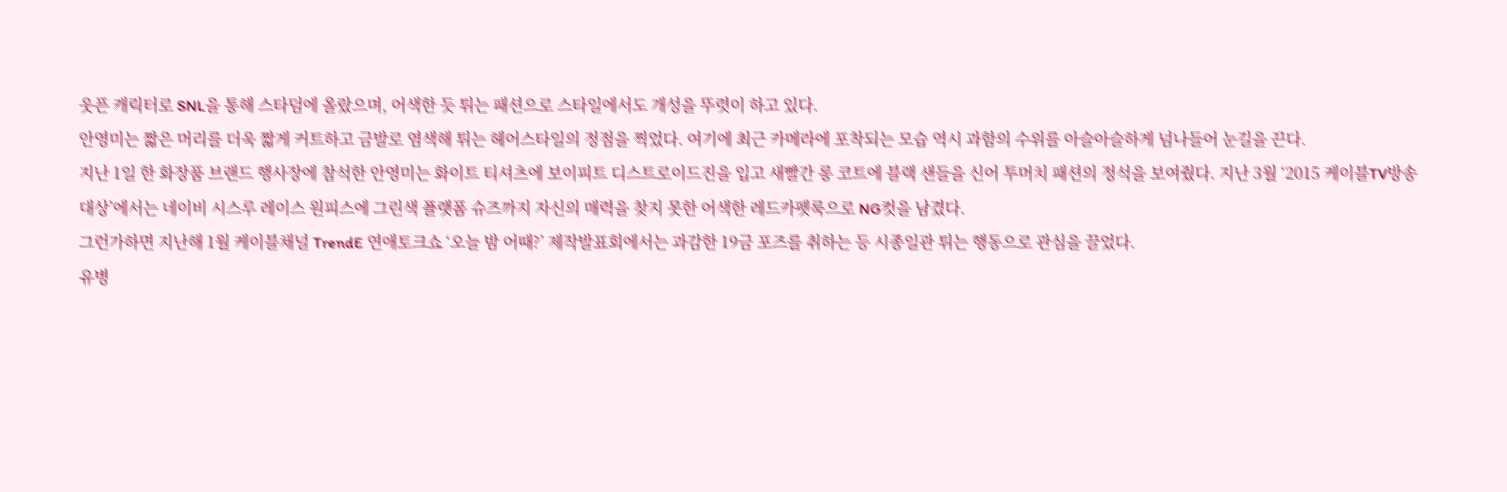웃픈 캐릭터로 SNL을 통해 스타덤에 올랐으며, 어색한 듯 튀는 패션으로 스타일에서도 개성을 뚜렷이 하고 있다.
안영미는 짧은 머리를 더욱 짧게 커트하고 금발로 염색해 튀는 헤어스타일의 정점을 찍었다. 여기에 최근 카메라에 포착되는 모습 역시 과함의 수위를 아슬아슬하게 넘나들어 눈길을 끈다.
지난 1일 한 화장품 브랜드 행사장에 참석한 안영미는 화이트 티셔츠에 보이피트 디스트로이드진을 입고 새빨간 롱 코트에 블랙 샌들을 신어 투머치 패션의 정석을 보여줬다. 지난 3월 ‘2015 케이블TV방송대상’에서는 네이비 시스루 레이스 원피스에 그린색 플랫폼 슈즈까지 자신의 매력을 찾지 못한 어색한 레드카펫룩으로 NG컷을 남겼다.
그런가하면 지난해 1월 케이블채널 TrendE 연애토크쇼 ‘오늘 밤 어때?’ 제작발표회에서는 과감한 19금 포즈를 취하는 등 시종일관 튀는 행동으로 관심을 끌었다.
유병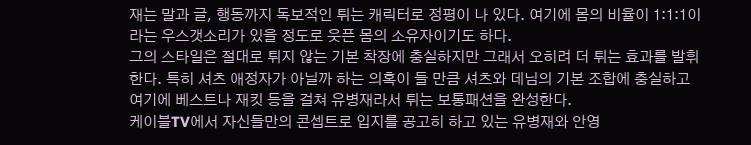재는 말과 글, 행동까지 독보적인 튀는 캐릭터로 정평이 나 있다. 여기에 몸의 비율이 1:1:1이라는 우스갯소리가 있을 정도로 웃픈 몸의 소유자이기도 하다.
그의 스타일은 절대로 튀지 않는 기본 착장에 충실하지만 그래서 오히려 더 튀는 효과를 발휘한다. 특히 셔츠 애정자가 아닐까 하는 의혹이 들 만큼 셔츠와 데님의 기본 조합에 충실하고 여기에 베스트나 재킷 등을 걸쳐 유병재라서 튀는 보통패션을 완성한다.
케이블TV에서 자신들만의 콘셉트로 입지를 공고히 하고 있는 유병재와 안영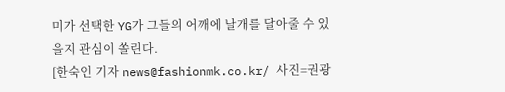미가 선택한 YG가 그들의 어깨에 날개를 달아줄 수 있을지 관심이 쏠린다.
[한숙인 기자 news@fashionmk.co.kr/ 사진=권광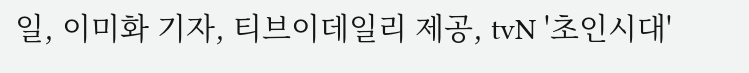일, 이미화 기자, 티브이데일리 제공, tvN '초인시대'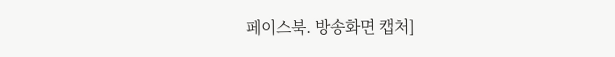페이스북. 방송화면 캡처]